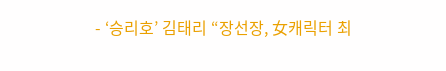- ‘승리호’ 김태리 “장선장, 女캐릭터 최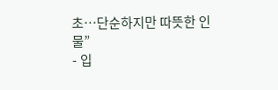초…단순하지만 따뜻한 인물”
- 입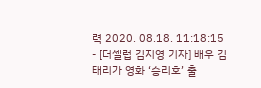력 2020. 08.18. 11:18:15
- [더셀럽 김지영 기자] 배우 김태리가 영화 ‘승리호’ 출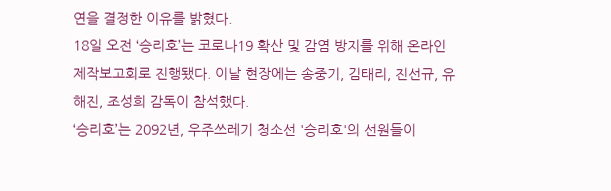연을 결정한 이유를 밝혔다.
18일 오전 ‘승리호’는 코로나19 확산 및 감염 방지를 위해 온라인 제작보고회로 진행됐다. 이날 현장에는 송중기, 김태리, 진선규, 유해진, 조성희 감독이 참석했다.
‘승리호’는 2092년, 우주쓰레기 청소선 '승리호'의 선원들이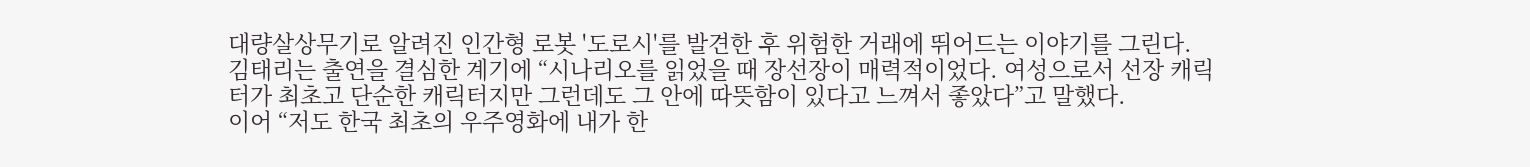대량살상무기로 알려진 인간형 로봇 '도로시'를 발견한 후 위험한 거래에 뛰어드는 이야기를 그린다.
김태리는 출연을 결심한 계기에 “시나리오를 읽었을 때 장선장이 매력적이었다. 여성으로서 선장 캐릭터가 최초고 단순한 캐릭터지만 그런데도 그 안에 따뜻함이 있다고 느껴서 좋았다”고 말했다.
이어 “저도 한국 최초의 우주영화에 내가 한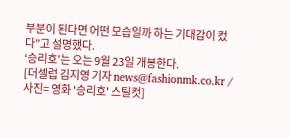부분이 된다면 어떤 모습일까 하는 기대감이 컸다”고 설명했다.
‘승리호’는 오는 9월 23일 개봉한다.
[더셀럽 김지영 기자 news@fashionmk.co.kr / 사진= 영화 '승리호' 스틸컷]